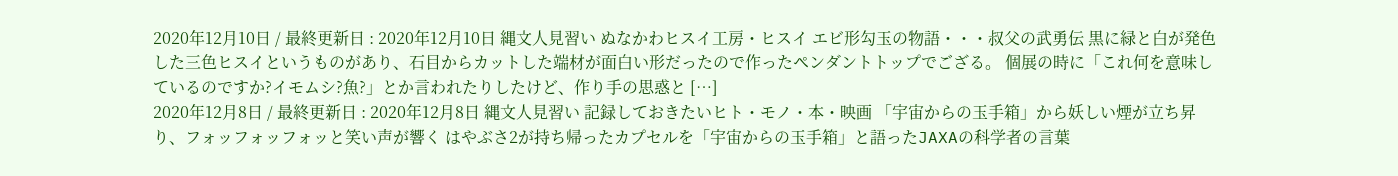2020年12月10日 / 最終更新日 : 2020年12月10日 縄文人見習い ぬなかわヒスイ工房・ヒスイ エビ形勾玉の物語・・・叔父の武勇伝 黒に緑と白が発色した三色ヒスイというものがあり、石目からカットした端材が面白い形だったので作ったペンダントトップでござる。 個展の時に「これ何を意味しているのですか?イモムシ?魚?」とか言われたりしたけど、作り手の思惑と […]
2020年12月8日 / 最終更新日 : 2020年12月8日 縄文人見習い 記録しておきたいヒト・モノ・本・映画 「宇宙からの玉手箱」から妖しい煙が立ち昇り、フォッフォッフォッと笑い声が響く はやぶさ2が持ち帰ったカプセルを「宇宙からの玉手箱」と語ったJAXAの科学者の言葉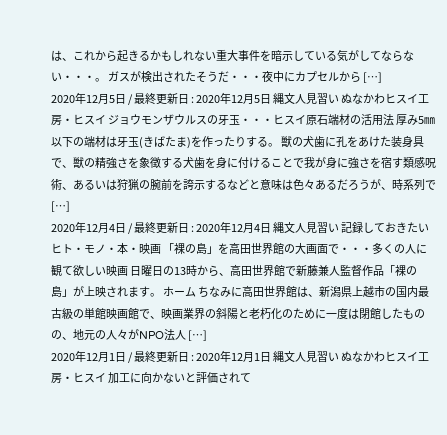は、これから起きるかもしれない重大事件を暗示している気がしてならない・・・。 ガスが検出されたそうだ・・・夜中にカプセルから […]
2020年12月5日 / 最終更新日 : 2020年12月5日 縄文人見習い ぬなかわヒスイ工房・ヒスイ ジョウモンザウルスの牙玉・・・ヒスイ原石端材の活用法 厚み5㎜以下の端材は牙玉(きばたま)を作ったりする。 獣の犬歯に孔をあけた装身具で、獣の精強さを象徴する犬歯を身に付けることで我が身に強さを宿す類感呪術、あるいは狩猟の腕前を誇示するなどと意味は色々あるだろうが、時系列で […]
2020年12月4日 / 最終更新日 : 2020年12月4日 縄文人見習い 記録しておきたいヒト・モノ・本・映画 「裸の島」を高田世界館の大画面で・・・多くの人に観て欲しい映画 日曜日の13時から、高田世界館で新藤兼人監督作品「裸の島」が上映されます。 ホーム ちなみに高田世界館は、新潟県上越市の国内最古級の単館映画館で、映画業界の斜陽と老朽化のために一度は閉館したものの、地元の人々がNPO法人 […]
2020年12月1日 / 最終更新日 : 2020年12月1日 縄文人見習い ぬなかわヒスイ工房・ヒスイ 加工に向かないと評価されて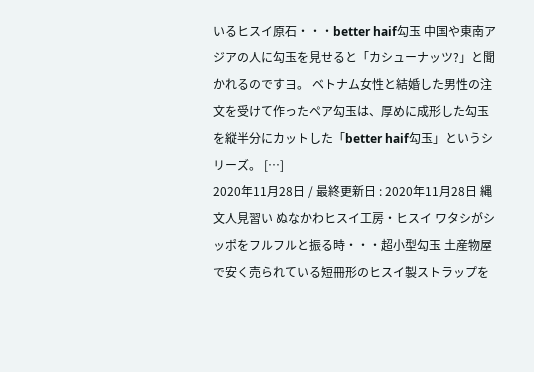いるヒスイ原石・・・better haif勾玉 中国や東南アジアの人に勾玉を見せると「カシューナッツ?」と聞かれるのですヨ。 ベトナム女性と結婚した男性の注文を受けて作ったペア勾玉は、厚めに成形した勾玉を縦半分にカットした「better haif勾玉」というシリーズ。 […]
2020年11月28日 / 最終更新日 : 2020年11月28日 縄文人見習い ぬなかわヒスイ工房・ヒスイ ワタシがシッポをフルフルと振る時・・・超小型勾玉 土産物屋で安く売られている短冊形のヒスイ製ストラップを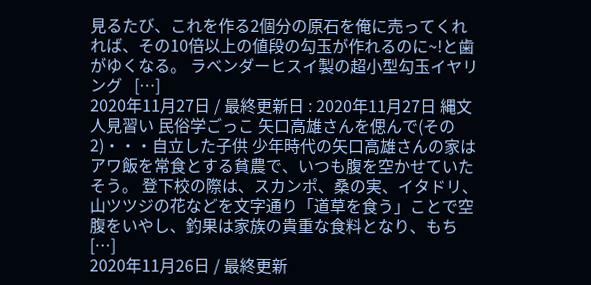見るたび、これを作る2個分の原石を俺に売ってくれれば、その10倍以上の値段の勾玉が作れるのに~!と歯がゆくなる。 ラベンダーヒスイ製の超小型勾玉イヤリング   […]
2020年11月27日 / 最終更新日 : 2020年11月27日 縄文人見習い 民俗学ごっこ 矢口高雄さんを偲んで(その2)・・・自立した子供 少年時代の矢口高雄さんの家はアワ飯を常食とする貧農で、いつも腹を空かせていたそう。 登下校の際は、スカンポ、桑の実、イタドリ、山ツツジの花などを文字通り「道草を食う」ことで空腹をいやし、釣果は家族の貴重な食料となり、もち […]
2020年11月26日 / 最終更新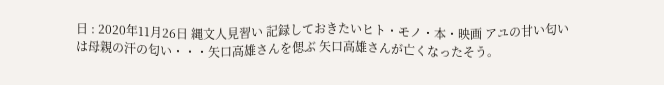日 : 2020年11月26日 縄文人見習い 記録しておきたいヒト・モノ・本・映画 アユの甘い匂いは母親の汗の匂い・・・矢口高雄さんを偲ぶ 矢口高雄さんが亡くなったそう。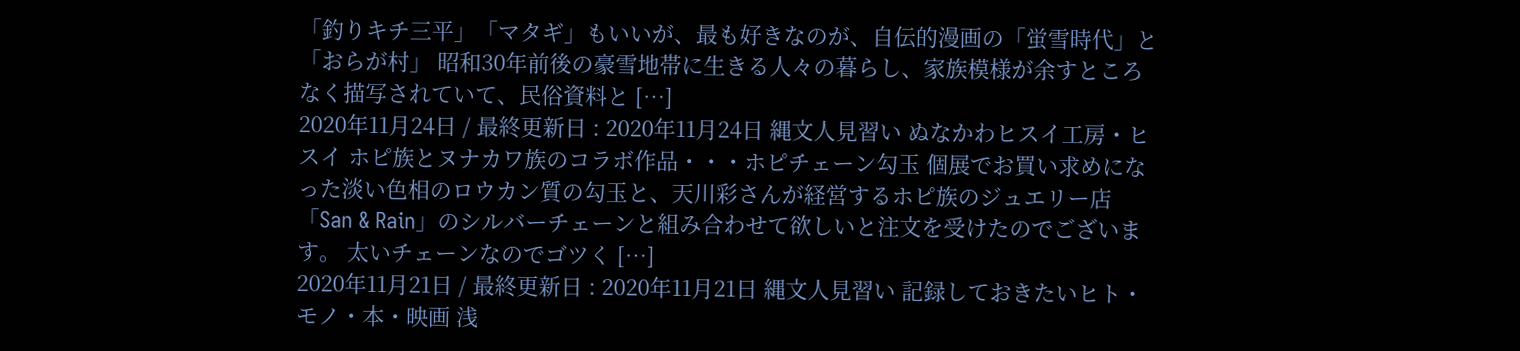「釣りキチ三平」「マタギ」もいいが、最も好きなのが、自伝的漫画の「蛍雪時代」と「おらが村」 昭和30年前後の豪雪地帯に生きる人々の暮らし、家族模様が余すところなく描写されていて、民俗資料と […]
2020年11月24日 / 最終更新日 : 2020年11月24日 縄文人見習い ぬなかわヒスイ工房・ヒスイ ホピ族とヌナカワ族のコラボ作品・・・ホピチェーン勾玉 個展でお買い求めになった淡い色相のロウカン質の勾玉と、天川彩さんが経営するホピ族のジュエリー店「San & Rain」のシルバーチェーンと組み合わせて欲しいと注文を受けたのでございます。 太いチェーンなのでゴツく […]
2020年11月21日 / 最終更新日 : 2020年11月21日 縄文人見習い 記録しておきたいヒト・モノ・本・映画 浅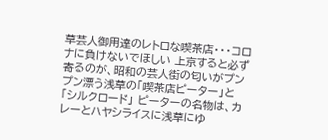草芸人御用達のレトロな喫茶店・・・コロナに負けないでほしい 上京すると必ず寄るのが、昭和の芸人街の匂いがプンプン漂う浅草の「喫茶店ピーター」と「シルクロード」 ピーターの名物は、カレーとハヤシライスに浅草にゆ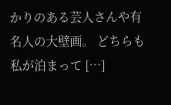かりのある芸人さんや有名人の大壁画。 どちらも私が泊まって […]